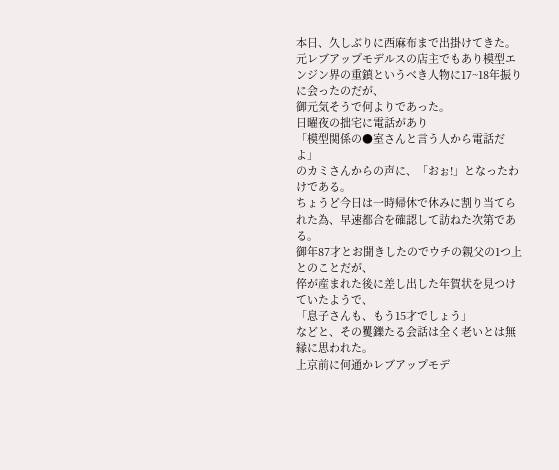本日、久しぶりに西麻布まで出掛けてきた。
元レブアップモデルスの店主でもあり模型エンジン界の重鎮というべき人物に17~18年振りに会ったのだが、
御元気そうで何よりであった。
日曜夜の拙宅に電話があり
「模型関係の●室さんと言う人から電話だよ」
のカミさんからの声に、「おぉ!」となったわけである。
ちょうど今日は一時帰休で休みに割り当てられた為、早速都合を確認して訪ねた次第である。
御年87才とお聞きしたのでウチの親父の1つ上とのことだが、
倅が産まれた後に差し出した年賀状を見つけていたようで、
「息子さんも、もう15才でしょう」
などと、その矍鑠たる会話は全く老いとは無縁に思われた。
上京前に何通かレブアップモデ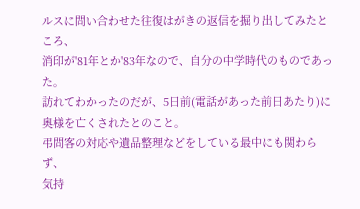ルスに問い合わせた往復はがきの返信を掘り出してみたところ、
消印が'81年とか'83年なので、自分の中学時代のものであった。
訪れてわかったのだが、5日前(電話があった前日あたり)に奥様を亡くされたとのこと。
弔問客の対応や遺品整理などをしている最中にも関わらず、
気持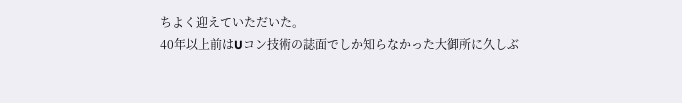ちよく迎えていただいた。
40年以上前はUコン技術の誌面でしか知らなかった大御所に久しぶ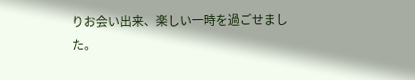りお会い出来、楽しい一時を過ごせました。